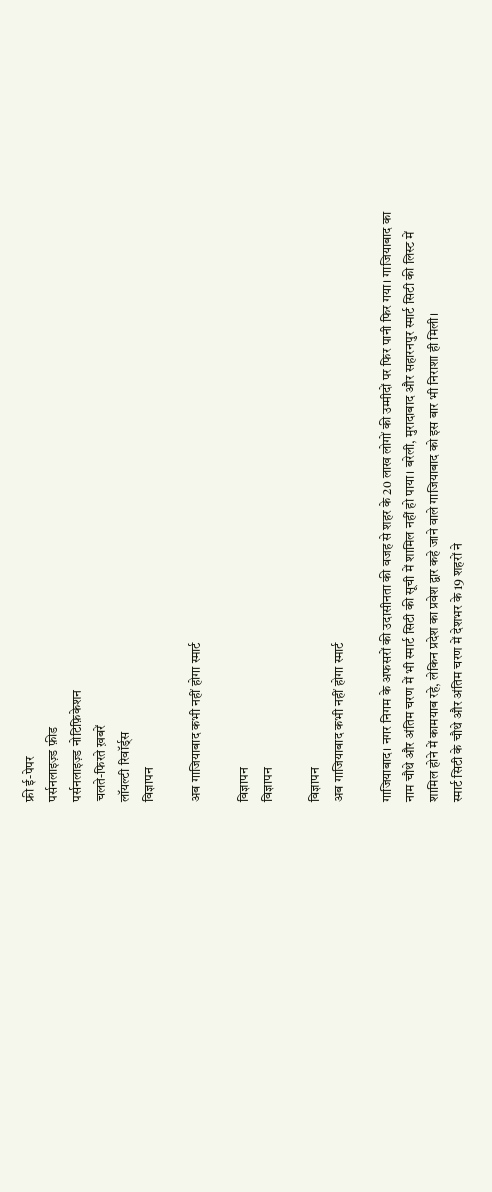फ्री ई-पेपर
पर्सनलाइज़्ड फ़ीड
पर्सनलाइज़्ड नोटिफ़िकेशन
चलते-फिरते ख़बरें
लॉयल्टी रिवॉर्ड्स
विज्ञापन

अब गाजियाबाद कभी नहीं होगा स्मार्ट

विज्ञापन
विज्ञापन

विज्ञापन
अब गाजियाबाद कभी नहीं होगा स्मार्ट

गाजियाबाद। नगर निगम के अफसरों की उदासीनता की वजह से शहर के 20 लाख लोगों की उम्मीदों पर फिर पानी फिर गया। गाजियाबाद का नाम चौथे और अंतिम चरण में भी स्मार्ट सिटी की सूची में शामिल नहीं हो पाया। बरेली, मुरादाबाद और सहारनपुर स्मार्ट सिटी की लिस्ट में शामिल होने में कामयाब रहे, लेकिन प्रदेश का प्रवेश द्वार कहे जाने वाले गाजियाबाद को इस बार भी निराशा ही मिली।
स्मार्ट सिटी के चौथे और अंतिम चरण में देशभर के 19 शहरों ने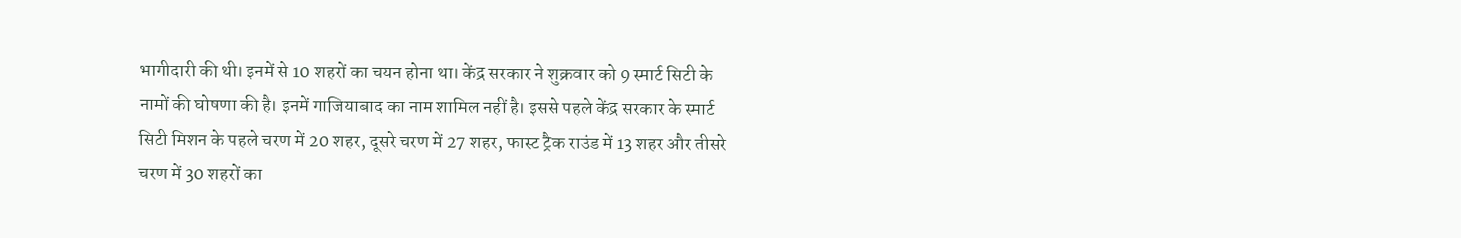भागीदारी की थी। इनमें से 10 शहरों का चयन होना था। केंद्र सरकार ने शुक्रवार को 9 स्मार्ट सिटी के नामों की घोषणा की है। इनमें गाजियाबाद का नाम शामिल नहीं है। इससे पहले केंद्र सरकार के स्मार्ट सिटी मिशन के पहले चरण में 20 शहर, दूसरे चरण में 27 शहर, फास्ट ट्रैक राउंड में 13 शहर और तीसरे चरण में 30 शहरों का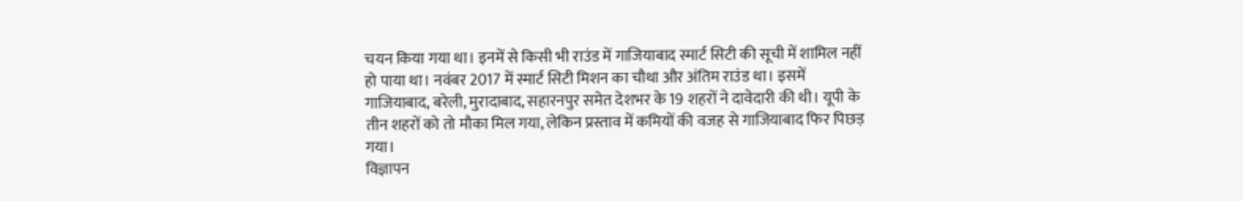चयन किया गया था। इनमें से किसी भी राउंड में गाजियाबाद स्मार्ट सिटी की सूची में शामिल नहीं हो पाया था। नवंबर 2017 में स्मार्ट सिटी मिशन का चौथा और अंतिम राउंड था। इसमें गाजियाबाद, बरेली, मुरादाबाद, सहारनपुर समेत देशभर के 19 शहरों ने दावेदारी की थी। यूपी के तीन शहरों को तो मौका मिल गया, लेकिन प्रस्ताव में कमियों की वजह से गाजियाबाद फिर पिछड़ गया।
विज्ञापन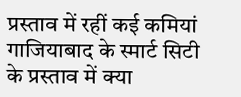प्रस्ताव में रहीं कई कमियां
गाजियाबाद के स्मार्ट सिटी के प्रस्ताव में क्या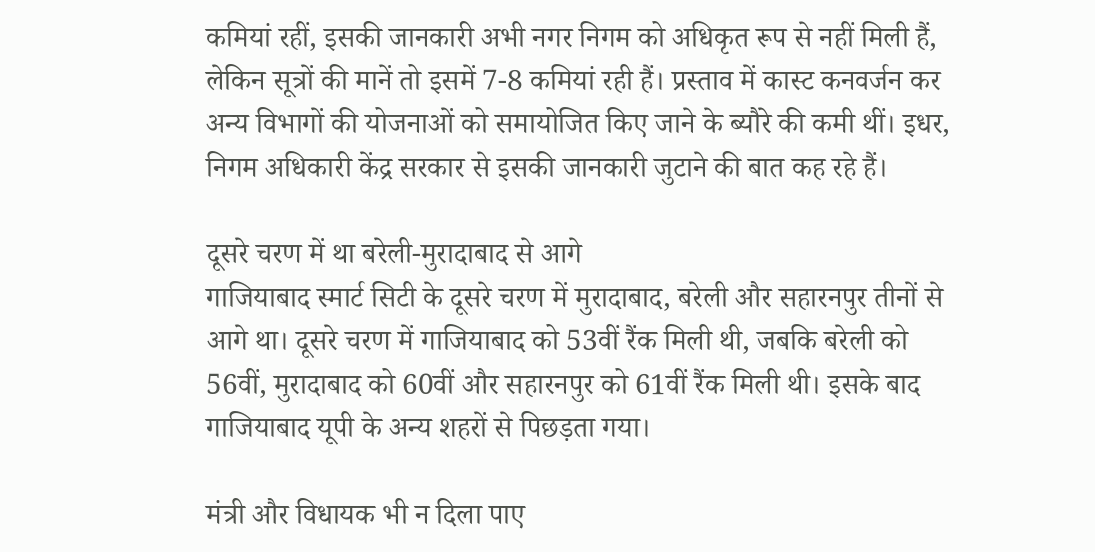कमियां रहीं, इसकी जानकारी अभी नगर निगम को अधिकृत रूप से नहीं मिली हैं, लेकिन सूत्रों की मानें तो इसमें 7-8 कमियां रही हैं। प्रस्ताव में कास्ट कनवर्जन कर अन्य विभागों की योजनाओं को समायोजित किए जाने के ब्यौरे की कमी थीं। इधर, निगम अधिकारी केंद्र सरकार से इसकी जानकारी जुटाने की बात कह रहे हैं।

दूसरे चरण में था बरेली-मुरादाबाद से आगे
गाजियाबाद स्मार्ट सिटी के दूसरे चरण में मुरादाबाद, बरेली और सहारनपुर तीनों से आगे था। दूसरे चरण में गाजियाबाद को 53वीं रैंक मिली थी, जबकि बरेली को 56वीं, मुरादाबाद को 60वीं और सहारनपुर को 61वीं रैंक मिली थी। इसके बाद गाजियाबाद यूपी के अन्य शहरों से पिछड़ता गया।

मंत्री और विधायक भी न दिला पाए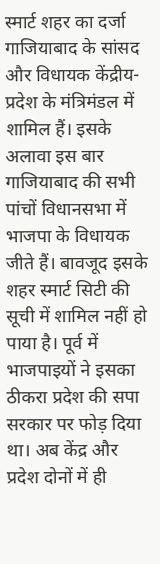स्मार्ट शहर का दर्जा
गाजियाबाद के सांसद और विधायक केंद्रीय-प्रदेश के मंत्रिमंडल में शामिल हैं। इसके अलावा इस बार गाजियाबाद की सभी पांचों विधानसभा में भाजपा के विधायक जीते हैं। बावजूद इसके शहर स्मार्ट सिटी की सूची में शामिल नहीं हो पाया है। पूर्व में भाजपाइयों ने इसका ठीकरा प्रदेश की सपा सरकार पर फोड़ दिया था। अब केंद्र और प्रदेश दोनों में ही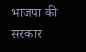भाजपा की सरकार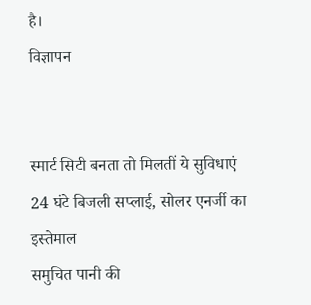है।
विज्ञापन


स्मार्ट सिटी बनता तो मिलतीं ये सुविधाएं
24 घंटे बिजली सप्लाई, सोलर एनर्जी का इस्तेमाल
समुचित पानी की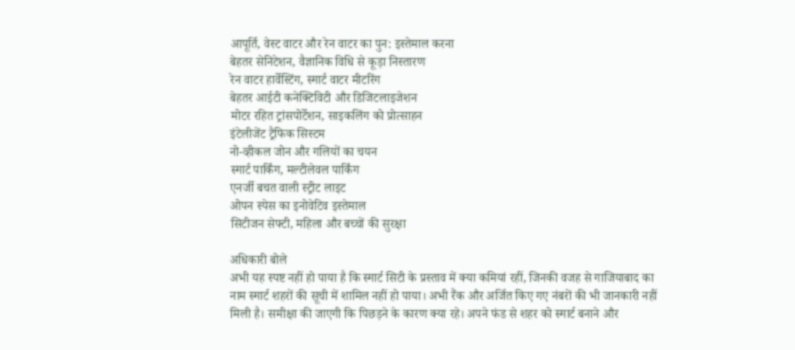आपूर्ति, वेस्ट वाटर और रेन वाटर का पुन: इस्तेमाल करना
बेहतर सेनिटेशन, वैज्ञानिक विधि से कूड़ा निस्तारण
रेन वाटर हार्वेस्टिंग, स्मार्ट वाटर मीटरिंग
बेहतर आईटी कनेक्टिविटी और डिजिटलाइजेशन
मोटर रहित ट्रांसपोर्टेशन, साइकलिंग को प्रोत्साहन
इंटेलीजेंट ट्रैफिक सिस्टम
नो-व्हीकल जोन और गलियों का चयन
स्मार्ट पार्किंग, मल्टीलेवल पार्किंग
एनर्जी बचत वाली स्ट्रीट लाइट
ओपन स्पेस का इनोवेटिव इस्तेमाल
सिटीजन सेफ्टी, महिला और बच्चों की सुरक्षा

अधिकारी बोले
अभी यह स्पष्ट नहीं हो पाया है कि स्मार्ट सिटी के प्रस्ताव में क्या कमियां रहीं, जिनकी वजह से गाजियाबाद का नाम स्मार्ट शहरों की सूची में शामिल नहीं हो पाया। अभी रैंक और अर्जित किए गए नंबरों की भी जानकारी नहीं मिली है। समीक्षा की जाएगी कि पिछड़ने के कारण क्या रहे। अपने फंड से शहर को स्मार्ट बनाने और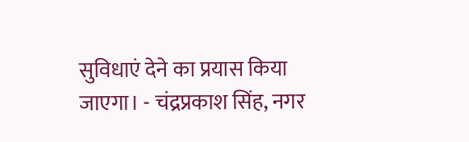सुविधाएं देने का प्रयास किया जाएगा। - चंद्रप्रकाश सिंह, नगर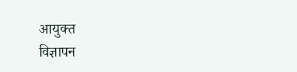आयुक्त
विज्ञापन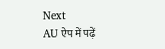Next
AU ऐप में पढ़ें